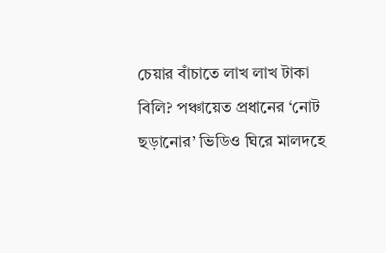চেয়ার বাঁচাতে লাখ লাখ টাকা বিলি? পঞ্চায়েত প্রধানের ‘নোট ছড়ানোর’ ভিডিও ঘিরে মালদহে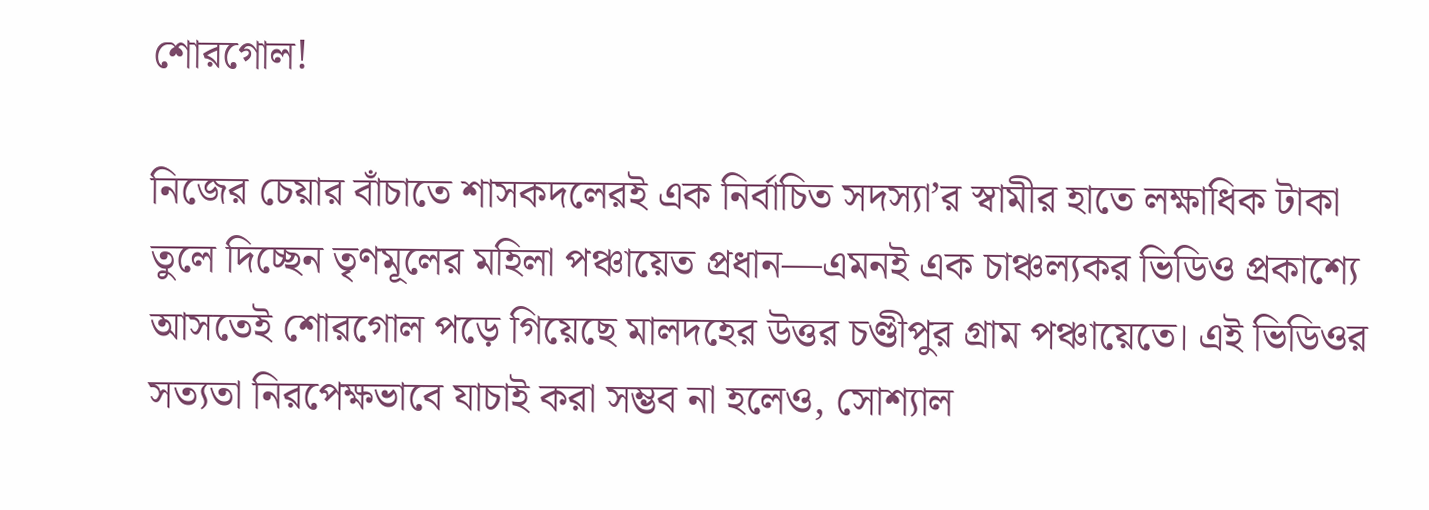শোরগোল!

নিজের চেয়ার বাঁচাতে শাসকদলেরই এক নির্বাচিত সদস্যা’র স্বামীর হাতে লক্ষাধিক টাকা তুলে দিচ্ছেন তৃণমূলের মহিলা পঞ্চায়েত প্রধান—এমনই এক চাঞ্চল্যকর ভিডিও প্রকাশ্যে আসতেই শোরগোল পড়ে গিয়েছে মালদহের উত্তর চণ্ডীপুর গ্রাম পঞ্চায়েতে। এই ভিডিওর সত্যতা নিরপেক্ষভাবে যাচাই করা সম্ভব না হলেও, সোশ্যাল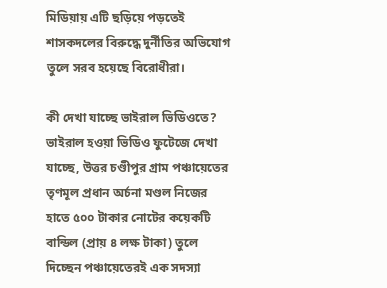মিডিয়ায় এটি ছড়িয়ে পড়তেই শাসকদলের বিরুদ্ধে দুর্নীতির অভিযোগ তুলে সরব হয়েছে বিরোধীরা।

কী দেখা যাচ্ছে ভাইরাল ভিডিওতে?
ভাইরাল হওয়া ভিডিও ফুটেজে দেখা যাচ্ছে, উত্তর চণ্ডীপুর গ্রাম পঞ্চায়েতের তৃণমূল প্রধান অর্চনা মণ্ডল নিজের হাতে ৫০০ টাকার নোটের কয়েকটি বান্ডিল (প্রায় ৪ লক্ষ টাকা) তুলে দিচ্ছেন পঞ্চায়েতেরই এক সদস্যা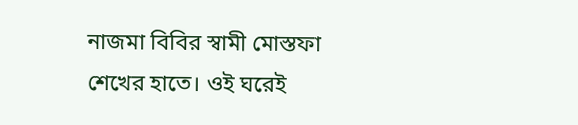নাজমা বিবির স্বামী মোস্তফা শেখের হাতে। ওই ঘরেই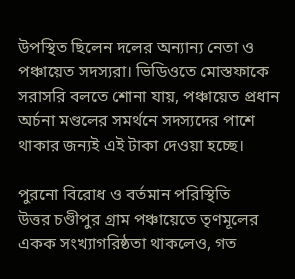উপস্থিত ছিলেন দলের অন্যান্য নেতা ও পঞ্চায়েত সদস্যরা। ভিডিওতে মোস্তফাকে সরাসরি বলতে শোনা যায়, পঞ্চায়েত প্রধান অর্চনা মণ্ডলের সমর্থনে সদস্যদের পাশে থাকার জন্যই এই টাকা দেওয়া হচ্ছে।

পুরনো বিরোধ ও বর্তমান পরিস্থিতি
উত্তর চণ্ডীপুর গ্রাম পঞ্চায়েতে তৃণমূলের একক সংখ্যাগরিষ্ঠতা থাকলেও, গত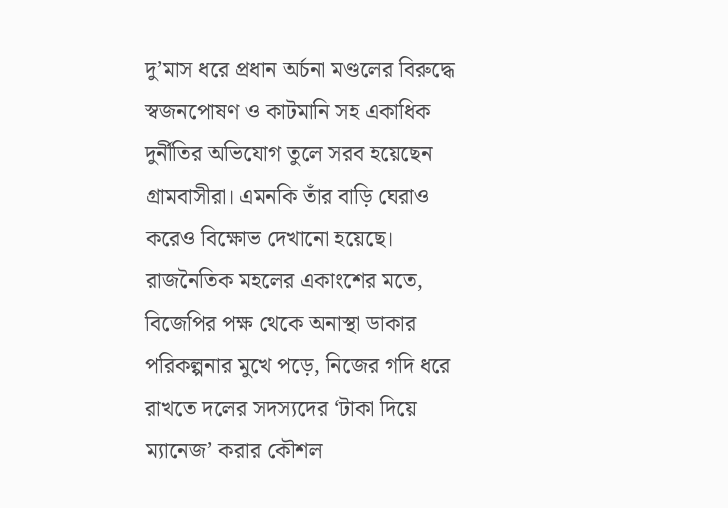দু’মাস ধরে প্রধান অর্চনা মণ্ডলের বিরুদ্ধে স্বজনপোষণ ও কাটমানি সহ একাধিক দুর্নীতির অভিযোগ তুলে সরব হয়েছেন গ্রামবাসীরা। এমনকি তাঁর বাড়ি ঘেরাও করেও বিক্ষোভ দেখানো হয়েছে। রাজনৈতিক মহলের একাংশের মতে, বিজেপির পক্ষ থেকে অনাস্থা ডাকার পরিকল্পনার মুখে পড়ে, নিজের গদি ধরে রাখতে দলের সদস্যদের ‘টাকা দিয়ে ম্যানেজ’ করার কৌশল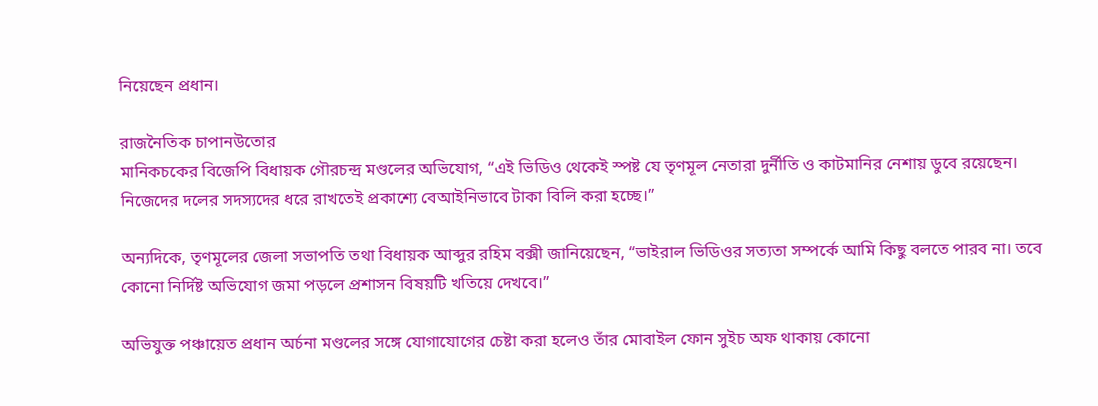নিয়েছেন প্রধান।

রাজনৈতিক চাপানউতোর
মানিকচকের বিজেপি বিধায়ক গৌরচন্দ্র মণ্ডলের অভিযোগ, “এই ভিডিও থেকেই স্পষ্ট যে তৃণমূল নেতারা দুর্নীতি ও কাটমানির নেশায় ডুবে রয়েছেন। নিজেদের দলের সদস্যদের ধরে রাখতেই প্রকাশ্যে বেআইনিভাবে টাকা বিলি করা হচ্ছে।”

অন্যদিকে, তৃণমূলের জেলা সভাপতি তথা বিধায়ক আব্দুর রহিম বক্সী জানিয়েছেন, “ভাইরাল ভিডিওর সত্যতা সম্পর্কে আমি কিছু বলতে পারব না। তবে কোনো নির্দিষ্ট অভিযোগ জমা পড়লে প্রশাসন বিষয়টি খতিয়ে দেখবে।”

অভিযুক্ত পঞ্চায়েত প্রধান অর্চনা মণ্ডলের সঙ্গে যোগাযোগের চেষ্টা করা হলেও তাঁর মোবাইল ফোন সুইচ অফ থাকায় কোনো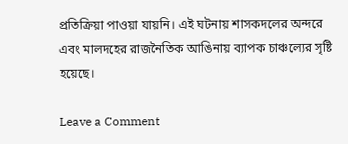প্রতিক্রিয়া পাওয়া যায়নি। এই ঘটনায় শাসকদলের অন্দরে এবং মালদহের রাজনৈতিক আঙিনায় ব্যাপক চাঞ্চল্যের সৃষ্টি হয়েছে।

Leave a Comment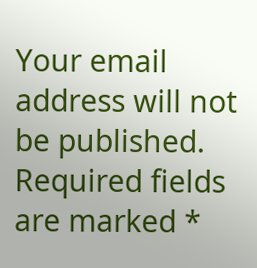Your email address will not be published. Required fields are marked *